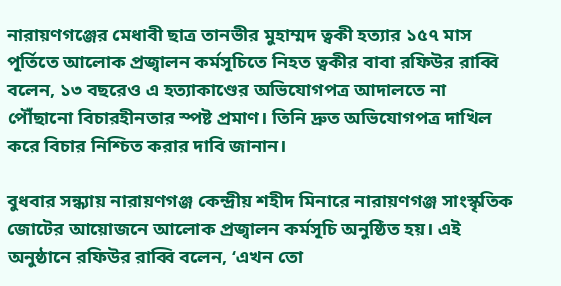নারায়ণগঞ্জের মেধাবী ছাত্র তানভীর মুহাম্মদ ত্বকী হত্যার ১৫৭ মাস পূর্তিতে আলোক প্রজ্বালন কর্মসূচিতে নিহত ত্বকীর বাবা রফিউর রাব্বি বলেন, ১৩ বছরেও এ হত্যাকাণ্ডের অভিযোগপত্র আদালতে না পৌঁছানো বিচারহীনতার স্পষ্ট প্রমাণ। তিনি দ্রুত অভিযোগপত্র দাখিল করে বিচার নিশ্চিত করার দাবি জানান।

বুধবার সন্ধ্যায় নারায়ণগঞ্জ কেন্দ্রীয় শহীদ মিনারে নারায়ণগঞ্জ সাংস্কৃতিক জোটের আয়োজনে আলোক প্রজ্বালন কর্মসূচি অনুষ্ঠিত হয়। এই অনুষ্ঠানে রফিউর রাব্বি বলেন, ‘এখন তো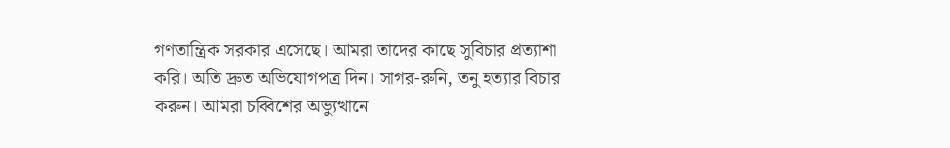গণতান্ত্রিক সরকার এসেছে। আমরা তাদের কাছে সুবিচার প্রত্যাশা করি। অতি দ্রুত অভিযোগপত্র দিন। সাগর-রুনি, তনু হত্যার বিচার করুন। আমরা চব্বিশের অভ্যুত্থানে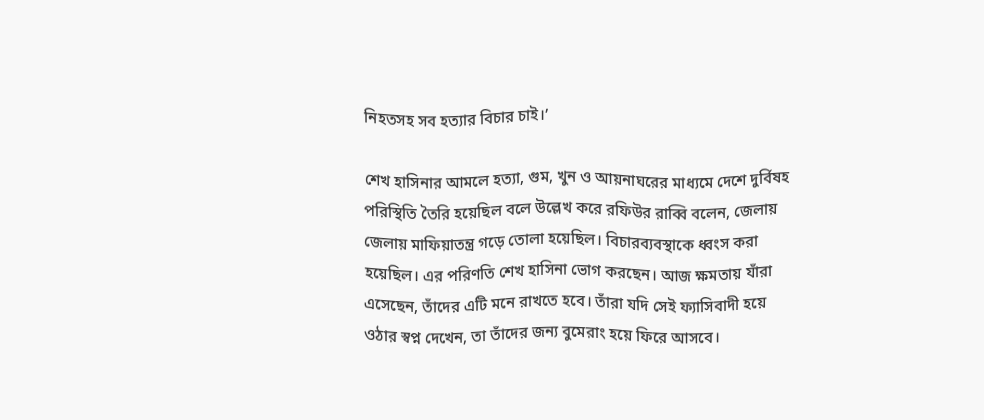নিহতসহ সব হত্যার বিচার চাই।’

শেখ হাসিনার আমলে হত্যা, গুম, খুন ও আয়নাঘরের মাধ্যমে দেশে দুর্বিষহ পরিস্থিতি তৈরি হয়েছিল বলে উল্লেখ করে রফিউর রাব্বি বলেন, জেলায় জেলায় মাফিয়াতন্ত্র গড়ে তোলা হয়েছিল। বিচারব্যবস্থাকে ধ্বংস করা হয়েছিল। এর পরিণতি শেখ হাসিনা ভোগ করছেন। আজ ক্ষমতায় যাঁরা এসেছেন, তাঁদের এটি মনে রাখতে হবে। তাঁরা যদি সেই ফ্যাসিবাদী হয়ে ওঠার স্বপ্ন দেখেন, তা তাঁদের জন্য বুমেরাং হয়ে ফিরে আসবে।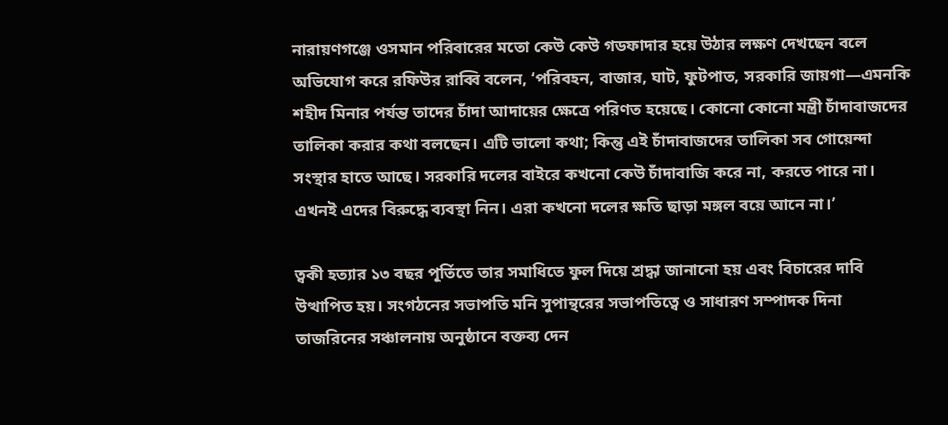নারায়ণগঞ্জে ওসমান পরিবারের মতো কেউ কেউ গডফাদার হয়ে উঠার লক্ষণ দেখছেন বলে অভিযোগ করে রফিউর রাব্বি বলেন, ‘পরিবহন, বাজার, ঘাট, ফুটপাত, সরকারি জায়গা—এমনকি শহীদ মিনার পর্যন্ত তাদের চাঁদা আদায়ের ক্ষেত্রে পরিণত হয়েছে। কোনো কোনো মন্ত্রী চাঁদাবাজদের তালিকা করার কথা বলছেন। এটি ভালো কথা; কিন্তু এই চাঁদাবাজদের তালিকা সব গোয়েন্দা সংস্থার হাতে আছে। সরকারি দলের বাইরে কখনো কেউ চাঁদাবাজি করে না, করতে পারে না। এখনই এদের বিরুদ্ধে ব্যবস্থা নিন। এরা কখনো দলের ক্ষতি ছাড়া মঙ্গল বয়ে আনে না।’

ত্বকী হত্যার ১৩ বছর পূর্তিতে তার সমাধিতে ফুল দিয়ে শ্রদ্ধা জানানো হয় এবং বিচারের দাবি উত্থাপিত হয়। সংগঠনের সভাপতি মনি সুপান্থরের সভাপতিত্বে ও সাধারণ সম্পাদক দিনা তাজরিনের সঞ্চালনায় অনুষ্ঠানে বক্তব্য দেন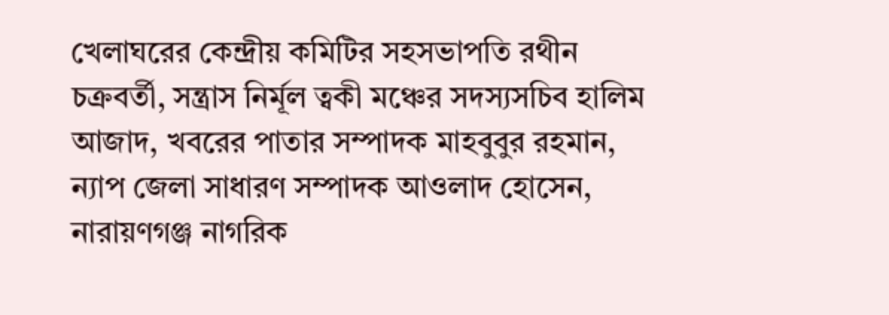খেলাঘরের কেন্দ্রীয় কমিটির সহসভাপতি রথীন চক্রবর্তী, সন্ত্রাস নির্মূল ত্বকী মঞ্চের সদস্যসচিব হালিম আজাদ, খবরের পাতার সম্পাদক মাহবুবুর রহমান, ন্যাপ জেলা সাধারণ সম্পাদক আওলাদ হোসেন, নারায়ণগঞ্জ নাগরিক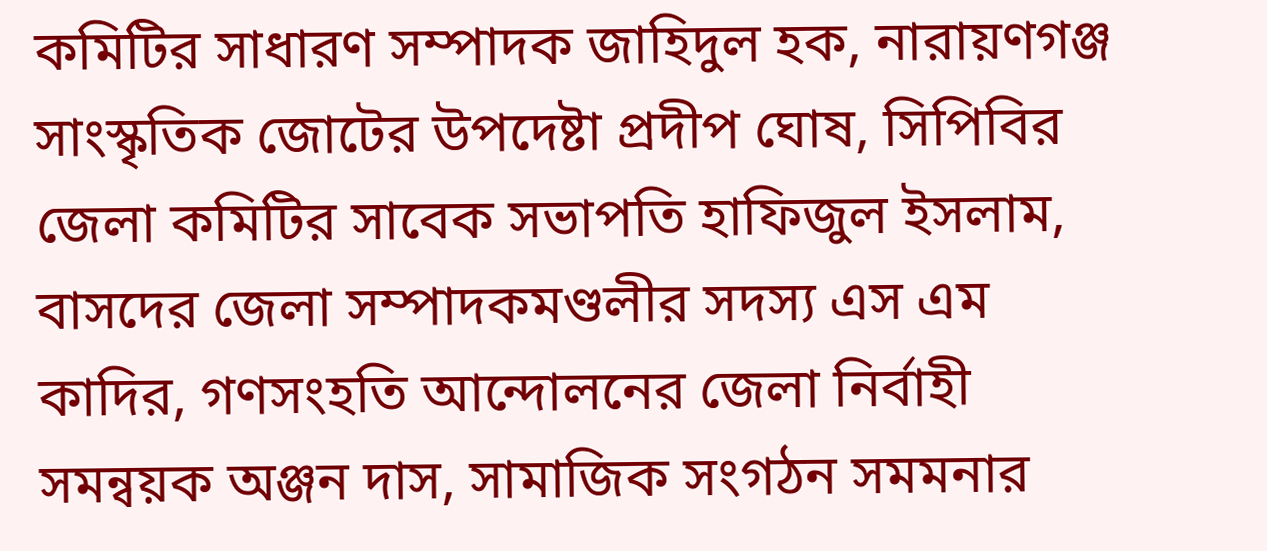কমিটির সাধারণ সম্পাদক জাহিদুল হক, নারায়ণগঞ্জ সাংস্কৃতিক জোটের উপদেষ্টা প্রদীপ ঘোষ, সিপিবির জেলা কমিটির সাবেক সভাপতি হাফিজুল ইসলাম, বাসদের জেলা সম্পাদকমণ্ডলীর সদস্য এস এম কাদির, গণসংহতি আন্দোলনের জেলা নির্বাহী সমন্বয়ক অঞ্জন দাস, সামাজিক সংগঠন সমমনার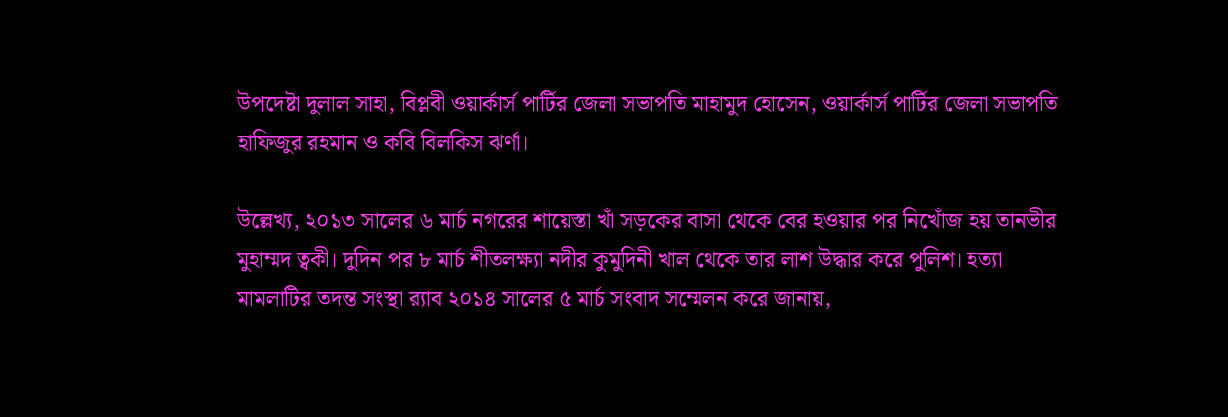উপদেষ্টা দুলাল সাহা, বিপ্লবী ওয়ার্কার্স পার্টির জেলা সভাপতি মাহামুদ হোসেন, ওয়ার্কার্স পার্টির জেলা সভাপতি হাফিজুর রহমান ও কবি বিলকিস ঝর্ণা।

উল্লেখ্য, ২০১৩ সালের ৬ মার্চ নগরের শায়েস্তা খাঁ সড়কের বাসা থেকে বের হওয়ার পর নিখোঁজ হয় তানভীর মুহাম্মদ ত্বকী। দুদিন পর ৮ মার্চ শীতলক্ষ্যা নদীর কুমুদিনী খাল থেকে তার লাশ উদ্ধার করে পুলিশ। হত্যা মামলাটির তদন্ত সংস্থা র‍্যাব ২০১৪ সালের ৫ মার্চ সংবাদ সম্মেলন করে জানায়,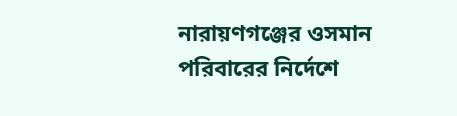নারায়ণগঞ্জের ওসমান পরিবারের নির্দেশে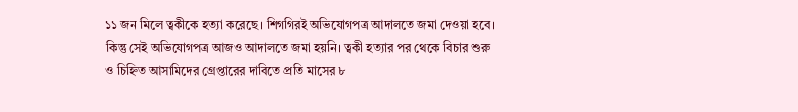১১ জন মিলে ত্বকীকে হত্যা করেছে। শিগগিরই অভিযোগপত্র আদালতে জমা দেওয়া হবে। কিন্তু সেই অভিযোগপত্র আজও আদালতে জমা হয়নি। ত্বকী হত্যার পর থেকে বিচার শুরু ও চিহ্নিত আসামিদের গ্রেপ্তারের দাবিতে প্রতি মাসের ৮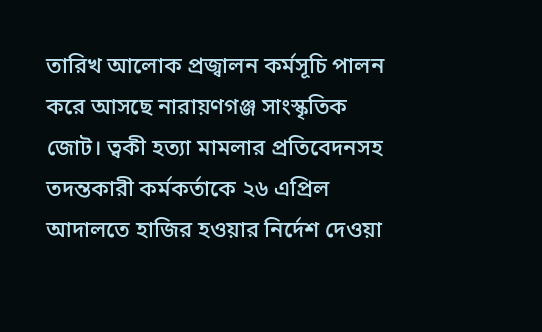তারিখ আলোক প্রজ্বালন কর্মসূচি পালন করে আসছে নারায়ণগঞ্জ সাংস্কৃতিক জোট। ত্বকী হত্যা মামলার প্রতিবেদনসহ তদন্তকারী কর্মকর্তাকে ২৬ এপ্রিল আদালতে হাজির হওয়ার নির্দেশ দেওয়া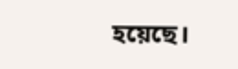হয়েছে।